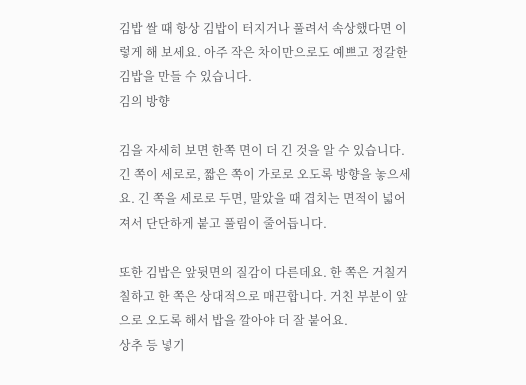김밥 쌀 때 항상 김밥이 터지거나 풀려서 속상했다면 이렇게 해 보세요. 아주 작은 차이만으로도 예쁘고 정갈한 김밥을 만들 수 있습니다.
김의 방향

김을 자세히 보면 한쪽 면이 더 긴 것을 알 수 있습니다. 긴 쪽이 세로로, 짧은 쪽이 가로로 오도록 방향을 놓으세요. 긴 쪽을 세로로 두면, 말았을 때 겹치는 면적이 넓어져서 단단하게 붙고 풀림이 줄어듭니다.

또한 김밥은 앞뒷면의 질감이 다른데요. 한 쪽은 거칠거칠하고 한 쪽은 상대적으로 매끈합니다. 거친 부분이 앞으로 오도록 해서 밥을 깔아야 더 잘 붙어요.
상추 등 넣기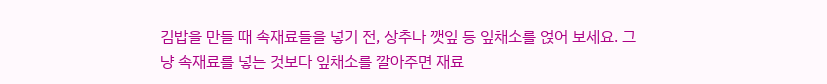김밥을 만들 때 속재료들을 넣기 전, 상추나 깻잎 등 잎채소를 얹어 보세요. 그냥 속재료를 넣는 것보다 잎채소를 깔아주면 재료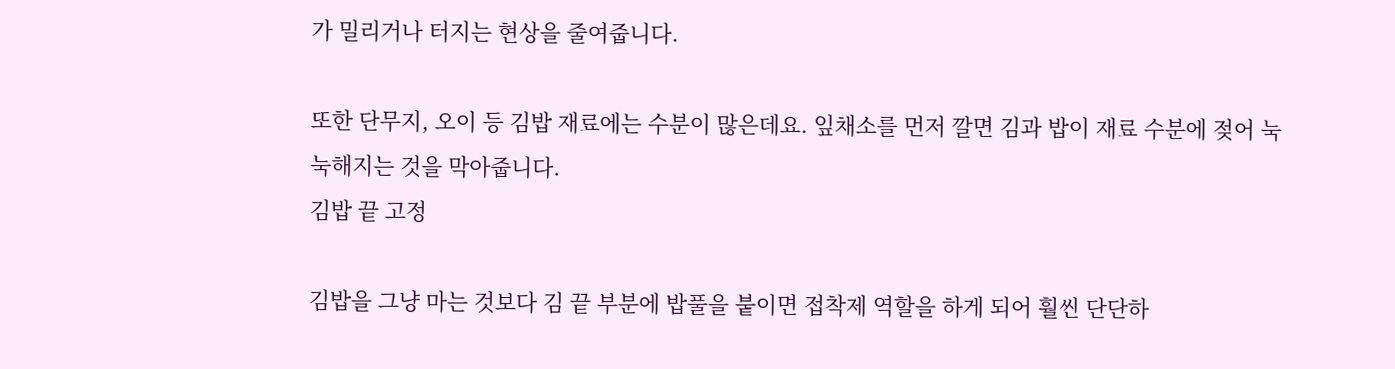가 밀리거나 터지는 현상을 줄여줍니다.

또한 단무지, 오이 등 김밥 재료에는 수분이 많은데요. 잎채소를 먼저 깔면 김과 밥이 재료 수분에 젖어 눅눅해지는 것을 막아줍니다.
김밥 끝 고정

김밥을 그냥 마는 것보다 김 끝 부분에 밥풀을 붙이면 접착제 역할을 하게 되어 훨씬 단단하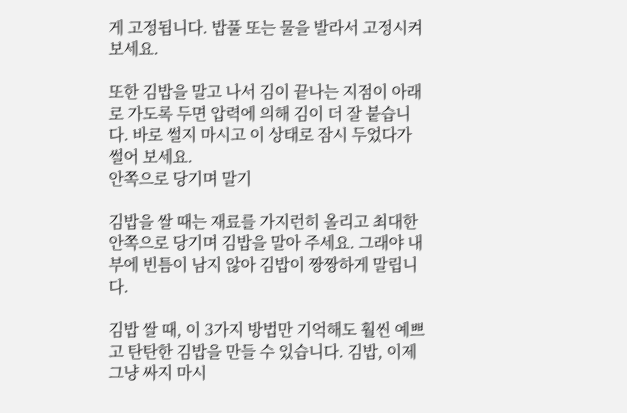게 고정됩니다. 밥풀 또는 물을 발라서 고정시켜 보세요.

또한 김밥을 말고 나서 김이 끝나는 지점이 아래로 가도록 두면 압력에 의해 김이 더 잘 붙습니다. 바로 썰지 마시고 이 상태로 잠시 두었다가 썰어 보세요.
안쪽으로 당기며 말기

김밥을 쌀 때는 재료를 가지런히 올리고 최대한 안쪽으로 당기며 김밥을 말아 주세요. 그래야 내부에 빈틈이 남지 않아 김밥이 짱짱하게 말립니다.

김밥 쌀 때, 이 3가지 방법만 기억해도 훨씬 예쁘고 탄탄한 김밥을 만들 수 있습니다. 김밥, 이제 그냥 싸지 마시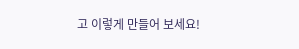고 이렇게 만들어 보세요!